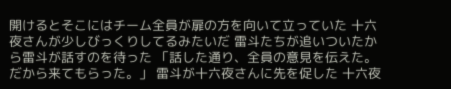開けるとそこにはチーム全員が扉の方を向いて立っていた 十六夜さんが少しびっくりしてるみたいだ 雷斗たちが追いついたから雷斗が話すのを待った 「話した通り、全員の意見を伝えた。だから来てもらった。」 雷斗が十六夜さんに先を促した 十六夜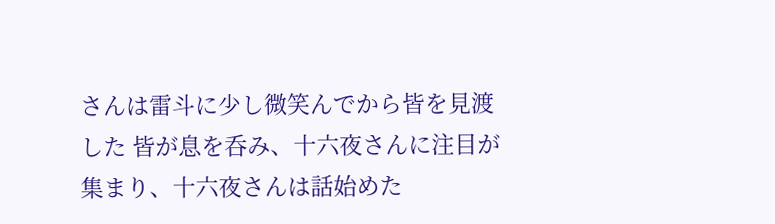さんは雷斗に少し微笑んでから皆を見渡した 皆が息を呑み、十六夜さんに注目が集まり、十六夜さんは話始めた